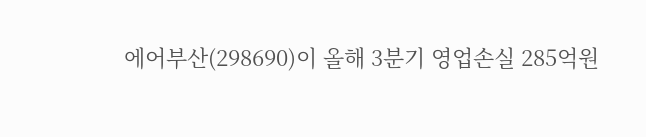에어부산(298690)이 올해 3분기 영업손실 285억원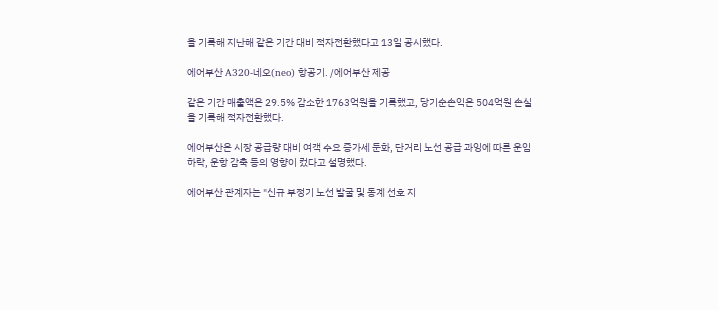을 기록해 지난해 같은 기간 대비 적자전환했다고 13일 공시했다.

에어부산 A320-네오(neo) 항공기. /에어부산 제공

같은 기간 매출액은 29.5% 감소한 1763억원을 기록했고, 당기순손익은 504억원 손실을 기록해 적자전환했다.

에어부산은 시장 공급량 대비 여객 수요 증가세 둔화, 단거리 노선 공급 과잉에 따른 운임 하락, 운항 감축 등의 영향이 컸다고 설명했다.

에어부산 관계자는 "신규 부정기 노선 발굴 및 동계 선호 지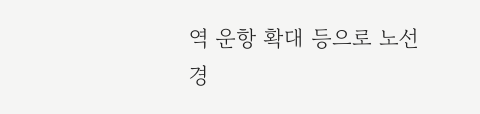역 운항 확대 등으로 노선 경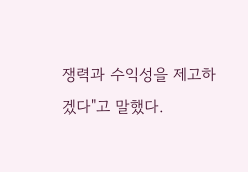쟁력과 수익성을 제고하겠다"고 말했다.